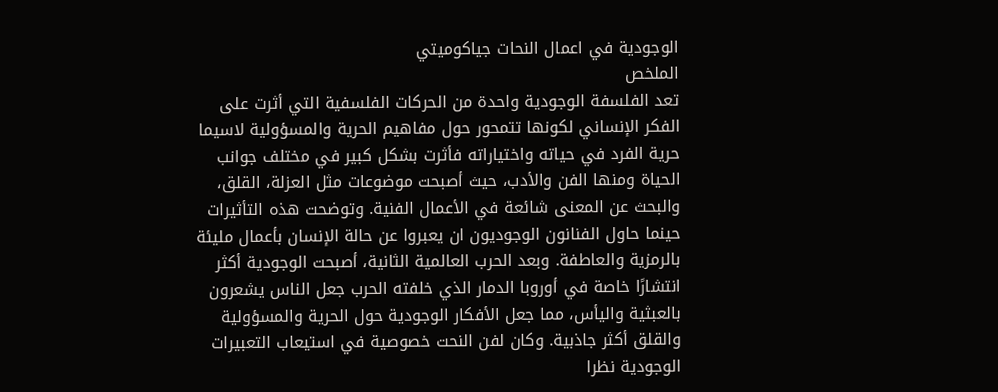الوجودية في اعمال النحات جياكوميتي
الملخص
تعد الفلسفة الوجودية واحدة من الحركات الفلسفية التي أثرت على الفكر الإنساني لكونها تتمحور حول مفاهيم الحرية والمسؤولية لاسيما حرية الفرد في حياته واختياراته فأثرت بشكل كبير في مختلف جوانب الحياة ومنها الفن والأدب، حيث أصبحت موضوعات مثل العزلة، القلق، والبحث عن المعنى شائعة في الأعمال الفنية. وتوضحت هذه التأثيرات حينما حاول الفنانون الوجوديون ان يعبروا عن حالة الإنسان بأعمال مليئة بالرمزية والعاطفة. وبعد الحرب العالمية الثانية، أصبحت الوجودية أكثر انتشارًا خاصة في أوروبا الدمار الذي خلفته الحرب جعل الناس يشعرون بالعبثية واليأس، مما جعل الأفكار الوجودية حول الحرية والمسؤولية والقلق أكثر جاذبية. وكان لفن النحت خصوصية في استيعاب التعبيرات الوجودية نظرا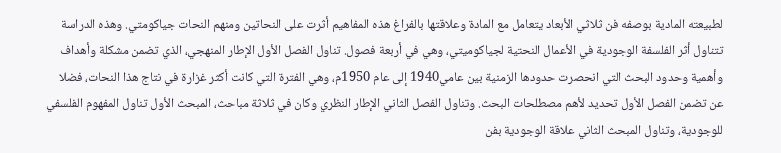لطبيعته المادية بوصفه فن ثلاثي الأبعاد يتعامل مع المادة وعلاقتها بالفراغ هذه المفاهيم أثرت على النحاتين ومنهم النحات جياكومتي. وهذه الدراسة تتناول أثر الفلسفة الوجودية في الأعمال النحتية لجياكوميتي، وهي في أربعة فصول. تناول الفصل الأول الإطار المنهجي، الذي تضمن مشكلة وأهداف وأهمية وحدود البحث التي انحصرت حدودها الزمنية بين عامي1940 إلى عام 1950م، وهي الفترة التي كانت أكثر غزارة في نتاج هذا النحات، فضلا عن تضمن الفصل الأول تحديد لأهم مصطلحات البحث. وتناول الفصل الثاني الإطار النظري وكان في ثلاثة مباحث، المبحث الأول تناول المفهوم الفلسفي للوجودية، وتناول المبحث الثاني علاقة الوجودية بفن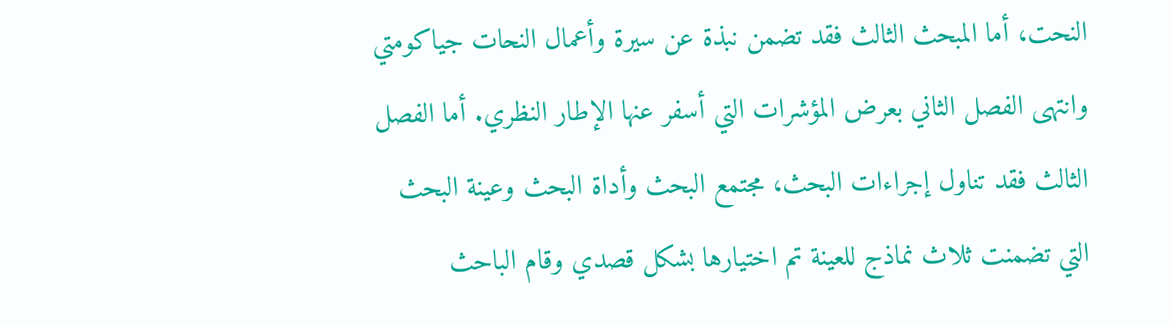النحت، أما المبحث الثالث فقد تضمن نبذة عن سيرة وأعمال النحات جياكومتي وانتهى الفصل الثاني بعرض المؤشرات التي أسفر عنها الإطار النظري. أما الفصل الثالث فقد تناول إجراءات البحث، مجتمع البحث وأداة البحث وعينة البحث التي تضمنت ثلاث نماذج للعينة تم اختيارها بشكل قصدي وقام الباحث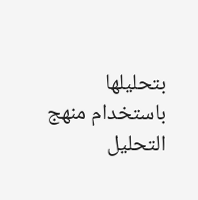بتحليلها باستخدام منهج التحليل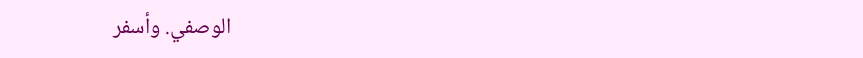الوصفي. وأسفر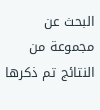البحث عن مجموعة من النتائج تم ذكرها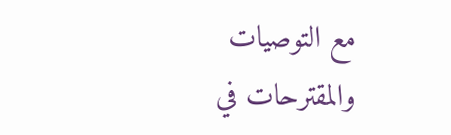مع التوصيات والمقترحات في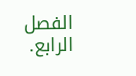الفصل الرابع.